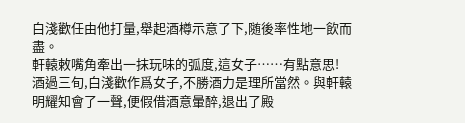白淺歡任由他打量,舉起酒樽示意了下,随後率性地一飲而盡。
軒轅敕嘴角牽出一抹玩味的弧度,這女子……有點意思!
酒過三旬,白淺歡作爲女子,不勝酒力是理所當然。與軒轅明耀知會了一聲,便假借酒意暈醉,退出了殿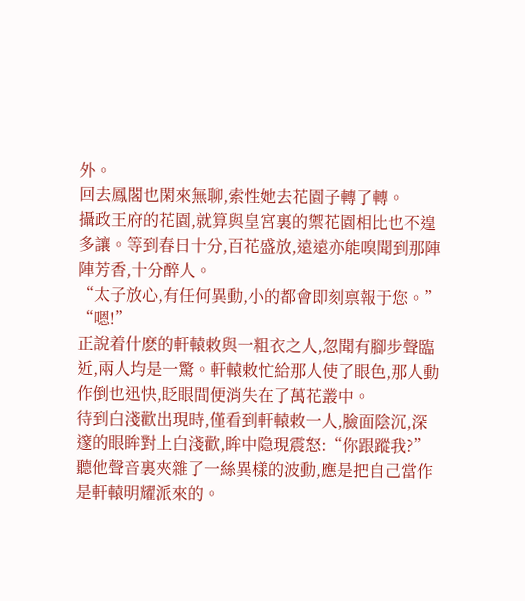外。
回去鳳閣也閑來無聊,索性她去花園子轉了轉。
攝政王府的花園,就算與皇宮裏的禦花園相比也不遑多讓。等到春日十分,百花盛放,遠遠亦能嗅聞到那陣陣芳香,十分醉人。
“太子放心,有任何異動,小的都會即刻禀報于您。”
“嗯!”
正說着什麽的軒轅敕與一粗衣之人,忽聞有腳步聲臨近,兩人均是一驚。軒轅敕忙給那人使了眼色,那人動作倒也迅快,眨眼間便消失在了萬花叢中。
待到白淺歡出現時,僅看到軒轅敕一人,臉面陰沉,深邃的眼眸對上白淺歡,眸中隐現震怒:“你跟蹤我?”
聽他聲音裏夾雜了一絲異樣的波動,應是把自己當作是軒轅明耀派來的。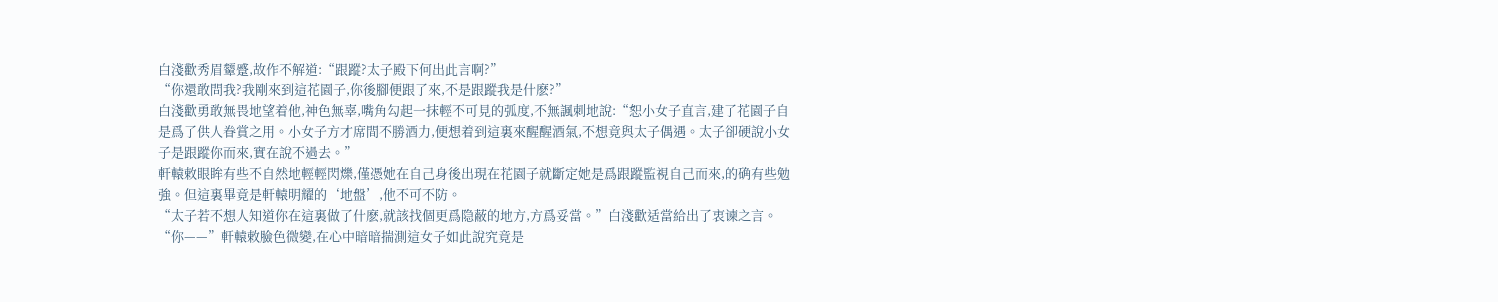白淺歡秀眉颦蹙,故作不解道:“跟蹤?太子殿下何出此言啊?”
“你還敢問我?我剛來到這花園子,你後腳便跟了來,不是跟蹤我是什麽?”
白淺歡勇敢無畏地望着他,神色無辜,嘴角勾起一抹輕不可見的弧度,不無諷刺地說:“恕小女子直言,建了花園子自是爲了供人眷賞之用。小女子方才席間不勝酒力,便想着到這裏來醒醒酒氣,不想竟與太子偶遇。太子卻硬說小女子是跟蹤你而來,實在說不過去。”
軒轅敕眼眸有些不自然地輕輕閃爍,僅憑她在自己身後出現在花園子就斷定她是爲跟蹤監視自己而來,的确有些勉強。但這裏畢竟是軒轅明耀的‘地盤’,他不可不防。
“太子若不想人知道你在這裏做了什麽,就該找個更爲隐蔽的地方,方爲妥當。”白淺歡适當給出了衷谏之言。
“你——”軒轅敕臉色微變,在心中暗暗揣測這女子如此說究竟是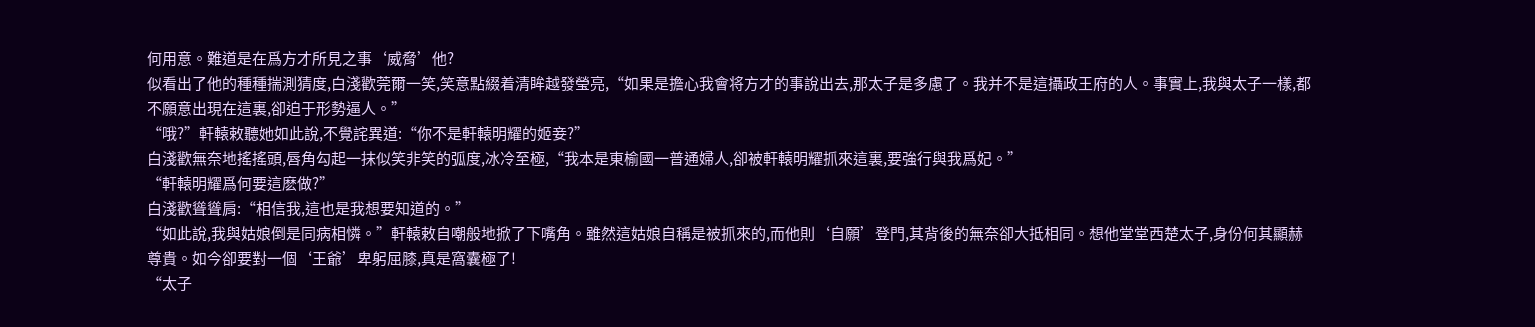何用意。難道是在爲方才所見之事‘威脅’他?
似看出了他的種種揣測猜度,白淺歡莞爾一笑,笑意點綴着清眸越發瑩亮,“如果是擔心我會将方才的事說出去,那太子是多慮了。我并不是這攝政王府的人。事實上,我與太子一樣,都不願意出現在這裏,卻迫于形勢逼人。”
“哦?”軒轅敕聽她如此說,不覺詫異道:“你不是軒轅明耀的姬妾?”
白淺歡無奈地搖搖頭,唇角勾起一抹似笑非笑的弧度,冰冷至極,“我本是東榆國一普通婦人,卻被軒轅明耀抓來這裏,要強行與我爲妃。”
“軒轅明耀爲何要這麽做?”
白淺歡聳聳肩:“相信我,這也是我想要知道的。”
“如此說,我與姑娘倒是同病相憐。”軒轅敕自嘲般地掀了下嘴角。雖然這姑娘自稱是被抓來的,而他則‘自願’登門,其背後的無奈卻大抵相同。想他堂堂西楚太子,身份何其顯赫尊貴。如今卻要對一個‘王爺’卑躬屈膝,真是窩囊極了!
“太子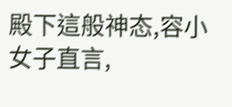殿下這般神态,容小女子直言,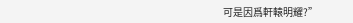可是因爲軒轅明耀?”